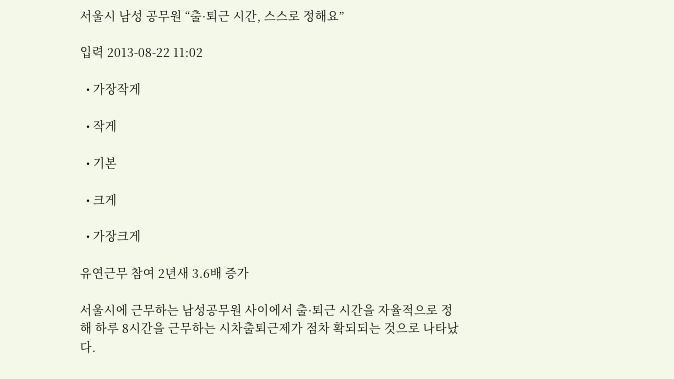서울시 남성 공무원 “출·퇴근 시간, 스스로 정해요”

입력 2013-08-22 11:02

  • 가장작게

  • 작게

  • 기본

  • 크게

  • 가장크게

유연근무 참여 2년새 3.6배 증가

서울시에 근무하는 남성공무원 사이에서 출·퇴근 시간을 자율적으로 정해 하루 8시간을 근무하는 시차출퇴근제가 점차 확되되는 것으로 나타났다.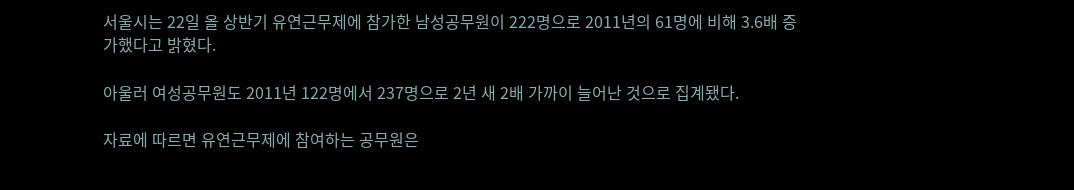서울시는 22일 올 상반기 유연근무제에 참가한 남성공무원이 222명으로 2011년의 61명에 비해 3.6배 증가했다고 밝혔다.

아울러 여성공무원도 2011년 122명에서 237명으로 2년 새 2배 가까이 늘어난 것으로 집계됐다.

자료에 따르면 유연근무제에 참여하는 공무원은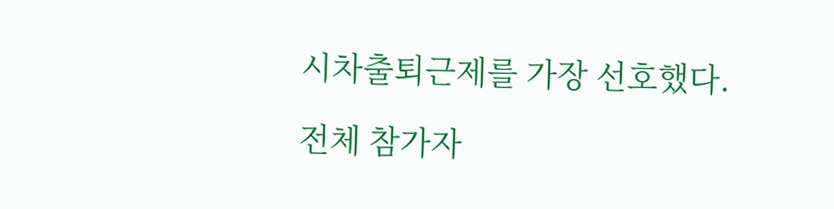시차출퇴근제를 가장 선호했다.

전체 참가자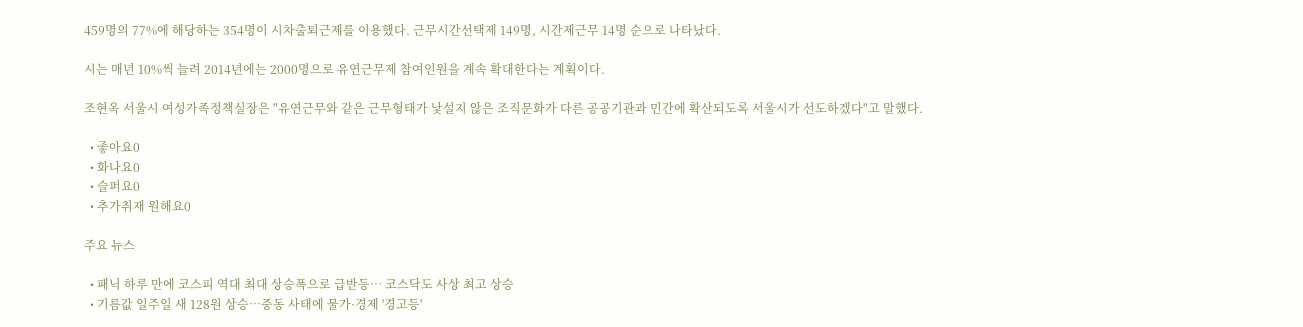459명의 77%에 해당하는 354명이 시차출퇴근제를 이용했다. 근무시간선택제 149명, 시간제근무 14명 순으로 나타났다.

시는 매년 10%씩 늘려 2014년에는 2000명으로 유연근무제 참여인원을 계속 확대한다는 계획이다.

조현옥 서울시 여성가족정책실장은 "유연근무와 같은 근무형태가 낯설지 않은 조직문화가 다른 공공기관과 민간에 확산되도록 서울시가 선도하겠다"고 말했다.

  • 좋아요0
  • 화나요0
  • 슬퍼요0
  • 추가취재 원해요0

주요 뉴스

  • 패닉 하루 만에 코스피 역대 최대 상승폭으로 급반등⋯ 코스닥도 사상 최고 상승
  • 기름값 일주일 새 128원 상승…중동 사태에 물가·경제 '경고등'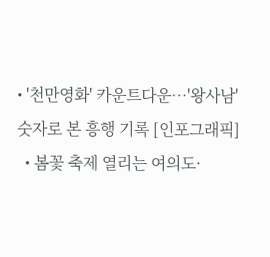• '천만영화' 카운트다운…'왕사남' 숫자로 본 흥행 기록 [인포그래픽]
  • 봄꽃 축제 열리는 여의도·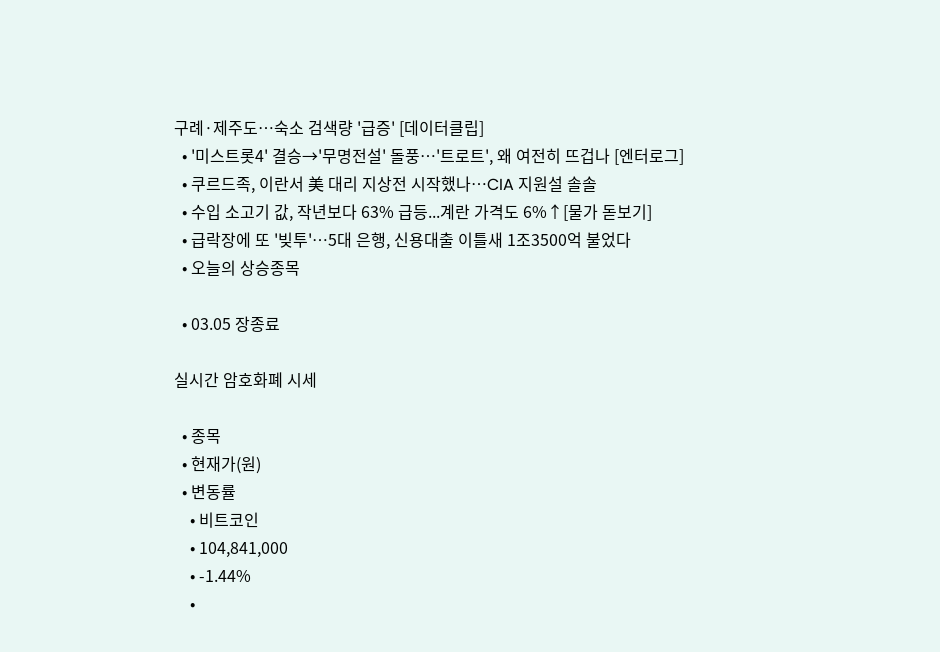구례·제주도…숙소 검색량 '급증' [데이터클립]
  • '미스트롯4' 결승→'무명전설' 돌풍⋯'트로트', 왜 여전히 뜨겁나 [엔터로그]
  • 쿠르드족, 이란서 美 대리 지상전 시작했나…CIA 지원설 솔솔
  • 수입 소고기 값, 작년보다 63% 급등...계란 가격도 6%↑[물가 돋보기]
  • 급락장에 또 '빚투'…5대 은행, 신용대출 이틀새 1조3500억 불었다
  • 오늘의 상승종목

  • 03.05 장종료

실시간 암호화폐 시세

  • 종목
  • 현재가(원)
  • 변동률
    • 비트코인
    • 104,841,000
    • -1.44%
    •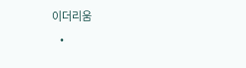이더리움
    •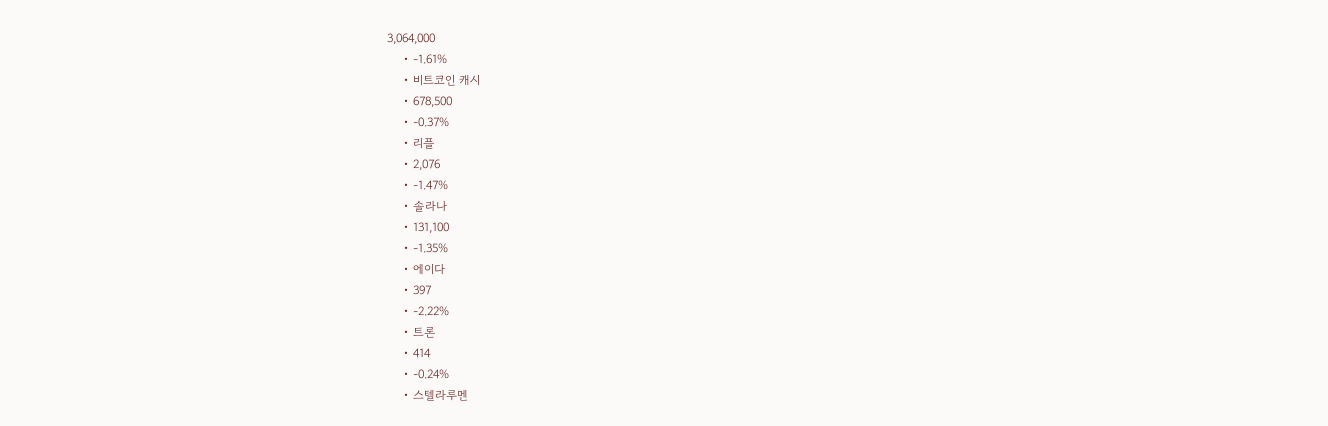3,064,000
    • -1.61%
    • 비트코인 캐시
    • 678,500
    • -0.37%
    • 리플
    • 2,076
    • -1.47%
    • 솔라나
    • 131,100
    • -1.35%
    • 에이다
    • 397
    • -2.22%
    • 트론
    • 414
    • -0.24%
    • 스텔라루멘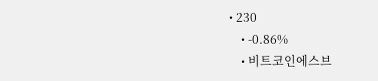• 230
    • -0.86%
    • 비트코인에스브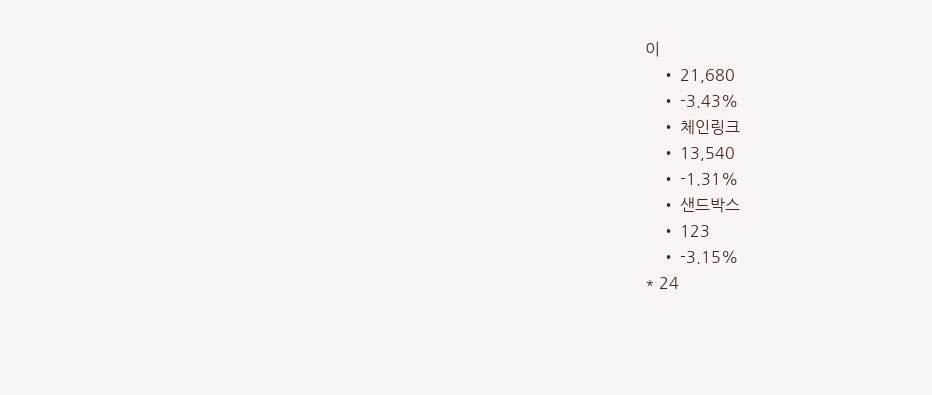이
    • 21,680
    • -3.43%
    • 체인링크
    • 13,540
    • -1.31%
    • 샌드박스
    • 123
    • -3.15%
* 24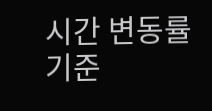시간 변동률 기준